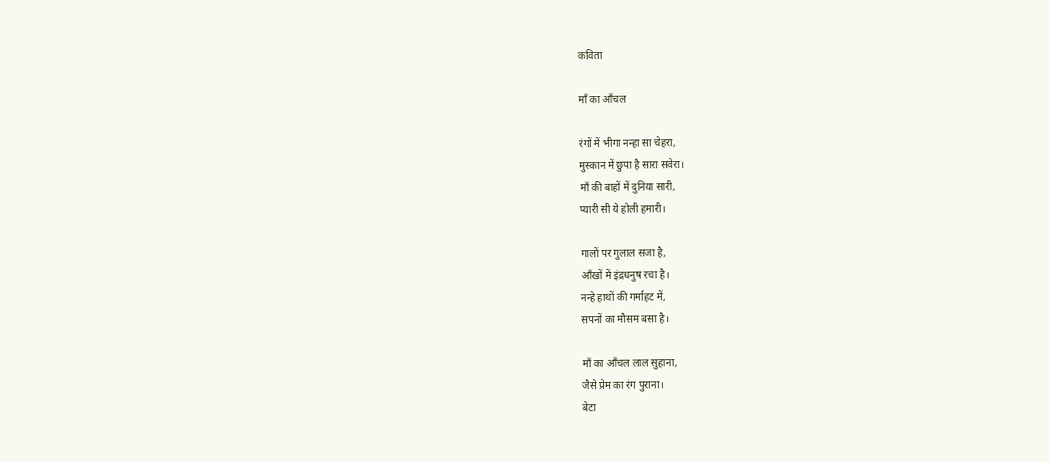कविता

माँ का आँचल

रंगों में भीगा नन्हा सा चेहरा,
मुस्कान में छुपा है सारा सवेरा।
माँ की बाहों में दुनिया सारी,
प्यारी सी ये होली हमारी।

गालों पर गुलाल सजा है,
आँखों में इंद्रधनुष रचा है।
नन्हे हाथों की गर्माहट में,
सपनों का मौसम बसा है।

माँ का आँचल लाल सुहाना,
जैसे प्रेम का रंग पुराना।
बेटा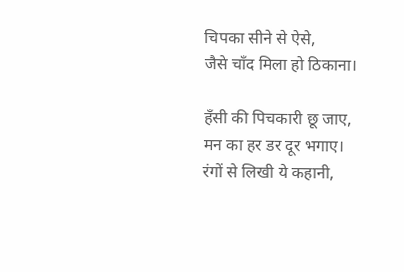चिपका सीने से ऐसे,
जैसे चाँद मिला हो ठिकाना।

हँसी की पिचकारी छू जाए,
मन का हर डर दूर भगाए।
रंगों से लिखी ये कहानी,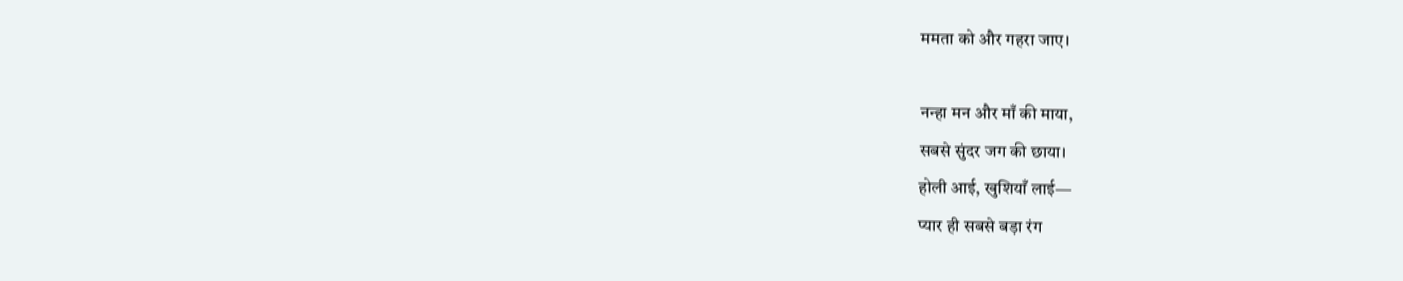ममता को और गहरा जाए।

नन्हा मन और माँ की माया,
सबसे सुंदर जग की छाया।
होली आई, खुशियाँ लाई—
प्यार ही सबसे बड़ा रंग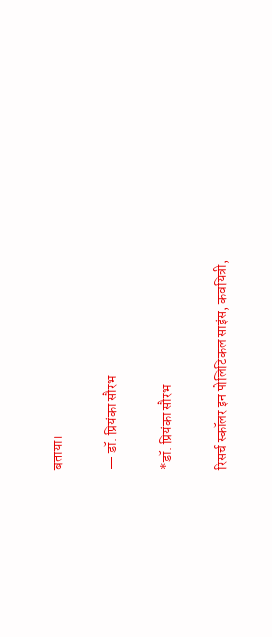बताया।

— डॉ. प्रियंका सौरभ

*डॉ. प्रियंका सौरभ

रिसर्च स्कॉलर इन पोलिटिकल साइंस, कवयित्री,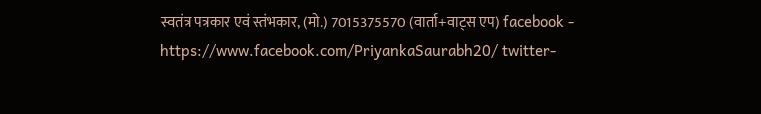स्वतंत्र पत्रकार एवं स्तंभकार, (मो.) 7015375570 (वार्ता+वाट्स एप) facebook - https://www.facebook.com/PriyankaSaurabh20/ twitter-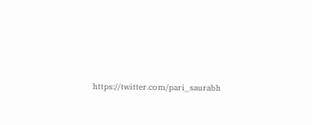https://twitter.com/pari_saurabh